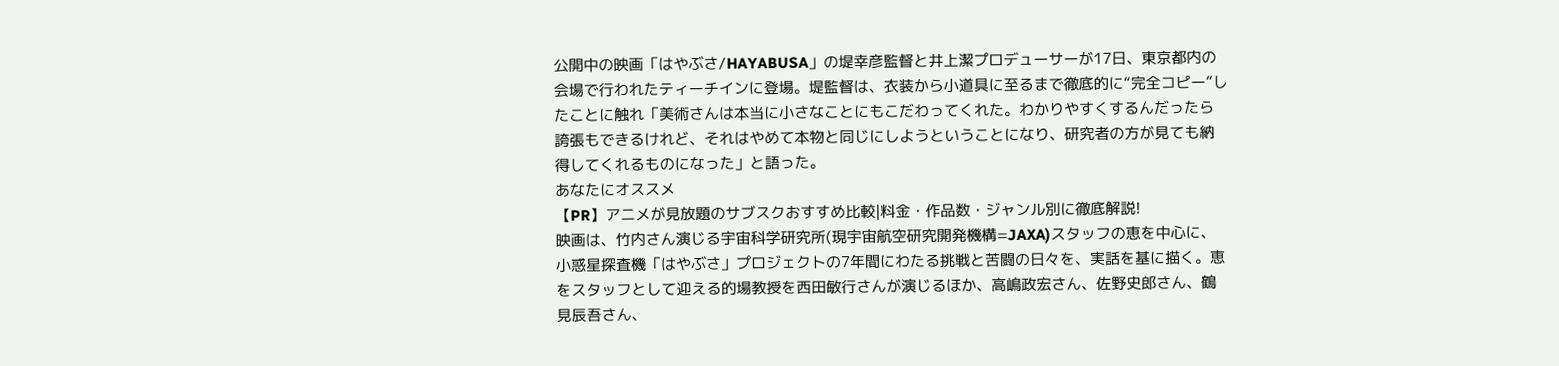公開中の映画「はやぶさ/HAYABUSA」の堤幸彦監督と井上潔プロデューサーが17日、東京都内の会場で行われたティーチインに登場。堤監督は、衣装から小道具に至るまで徹底的に“完全コピー”したことに触れ「美術さんは本当に小さなことにもこだわってくれた。わかりやすくするんだったら誇張もできるけれど、それはやめて本物と同じにしようということになり、研究者の方が見ても納得してくれるものになった」と語った。
あなたにオススメ
【PR】アニメが見放題のサブスクおすすめ比較|料金・作品数・ジャンル別に徹底解説!
映画は、竹内さん演じる宇宙科学研究所(現宇宙航空研究開発機構=JAXA)スタッフの恵を中心に、小惑星探査機「はやぶさ」プロジェクトの7年間にわたる挑戦と苦闘の日々を、実話を基に描く。恵をスタッフとして迎える的場教授を西田敏行さんが演じるほか、高嶋政宏さん、佐野史郎さん、鶴見辰吾さん、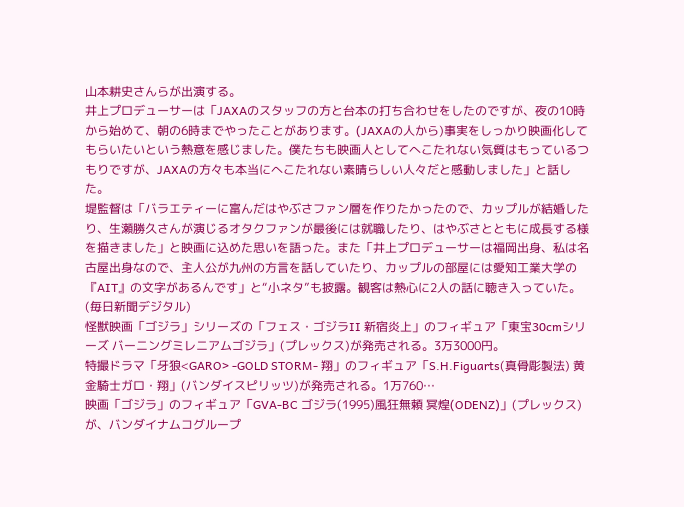山本耕史さんらが出演する。
井上プロデューサーは「JAXAのスタッフの方と台本の打ち合わせをしたのですが、夜の10時から始めて、朝の6時までやったことがあります。(JAXAの人から)事実をしっかり映画化してもらいたいという熱意を感じました。僕たちも映画人としてへこたれない気質はもっているつもりですが、JAXAの方々も本当にへこたれない素晴らしい人々だと感動しました」と話した。
堤監督は「バラエティーに富んだはやぶさファン層を作りたかったので、カップルが結婚したり、生瀬勝久さんが演じるオタクファンが最後には就職したり、はやぶさとともに成長する様を描きました」と映画に込めた思いを語った。また「井上プロデューサーは福岡出身、私は名古屋出身なので、主人公が九州の方言を話していたり、カップルの部屋には愛知工業大学の『AIT』の文字があるんです」と“小ネタ”も披露。観客は熱心に2人の話に聴き入っていた。(毎日新聞デジタル)
怪獣映画「ゴジラ」シリーズの「フェス・ゴジラII 新宿炎上」のフィギュア「東宝30cmシリーズ バーニングミレニアムゴジラ」(プレックス)が発売される。3万3000円。
特撮ドラマ「牙狼<GARO> -GOLD STORM- 翔」のフィギュア「S.H.Figuarts(真骨彫製法) 黄金騎士ガロ・翔」(バンダイスピリッツ)が発売される。1万760…
映画「ゴジラ」のフィギュア「GVA-BC ゴジラ(1995)風狂無頼 冥煌(ODENZ)」(プレックス)が、バンダイナムコグループ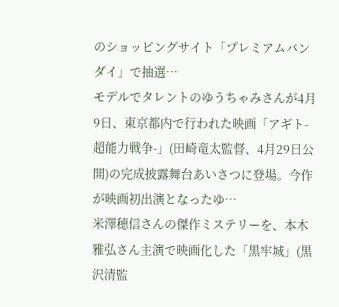のショッピングサイト「プレミアムバンダイ」で抽選…
モデルでタレントのゆうちゃみさんが4月9日、東京都内で行われた映画「アギト-超能力戦争-」(田崎竜太監督、4月29日公開)の完成披露舞台あいさつに登場。今作が映画初出演となったゆ…
米澤穂信さんの傑作ミステリーを、本木雅弘さん主演で映画化した「黒牢城」(黒沢清監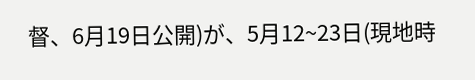督、6月19日公開)が、5月12~23日(現地時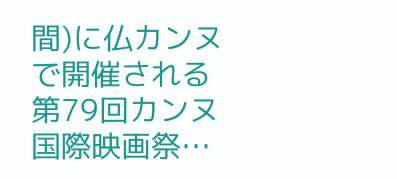間)に仏カンヌで開催される第79回カンヌ国際映画祭…